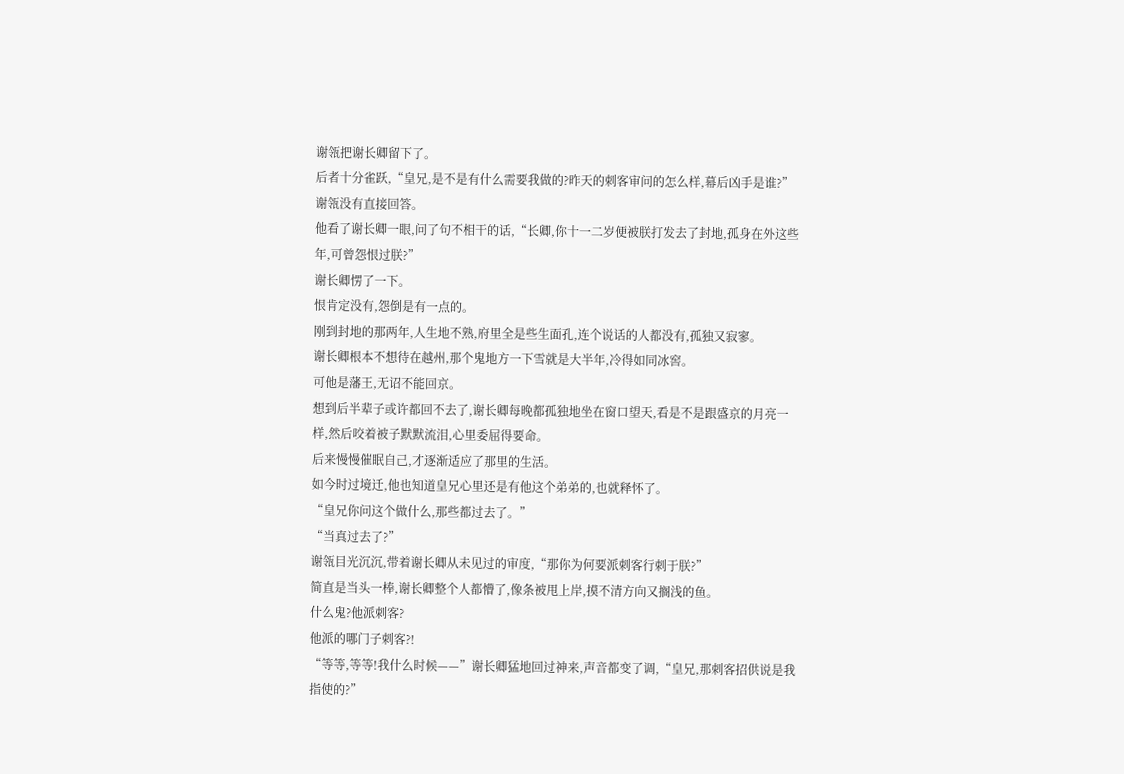谢瓴把谢长卿留下了。
后者十分雀跃,“皇兄,是不是有什么需要我做的?昨天的刺客审问的怎么样,幕后凶手是谁?”
谢瓴没有直接回答。
他看了谢长卿一眼,问了句不相干的话,“长卿,你十一二岁便被朕打发去了封地,孤身在外这些年,可曾怨恨过朕?”
谢长卿愣了一下。
恨肯定没有,怨倒是有一点的。
刚到封地的那两年,人生地不熟,府里全是些生面孔,连个说话的人都没有,孤独又寂寥。
谢长卿根本不想待在越州,那个鬼地方一下雪就是大半年,冷得如同冰窖。
可他是藩王,无诏不能回京。
想到后半辈子或许都回不去了,谢长卿每晚都孤独地坐在窗口望天,看是不是跟盛京的月亮一样,然后咬着被子默默流泪,心里委屈得要命。
后来慢慢催眠自己,才逐渐适应了那里的生活。
如今时过境迁,他也知道皇兄心里还是有他这个弟弟的,也就释怀了。
“皇兄你问这个做什么,那些都过去了。”
“当真过去了?”
谢瓴目光沉沉,带着谢长卿从未见过的审度,“那你为何要派刺客行刺于朕?”
简直是当头一棒,谢长卿整个人都懵了,像条被甩上岸,摸不清方向又搁浅的鱼。
什么鬼?他派刺客?
他派的哪门子刺客?!
“等等,等等!我什么时候——”谢长卿猛地回过神来,声音都变了调,“皇兄,那刺客招供说是我指使的?”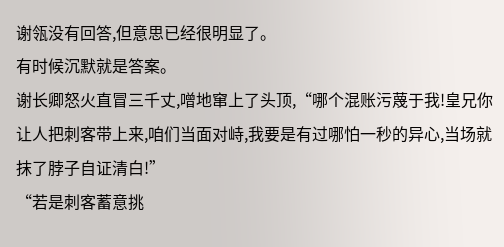谢瓴没有回答,但意思已经很明显了。
有时候沉默就是答案。
谢长卿怒火直冒三千丈,噌地窜上了头顶,“哪个混账污蔑于我!皇兄你让人把刺客带上来,咱们当面对峙,我要是有过哪怕一秒的异心,当场就抹了脖子自证清白!”
“若是刺客蓄意挑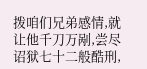拨咱们兄弟感情,就让他千刀万剐,尝尽诏狱七十二般酷刑,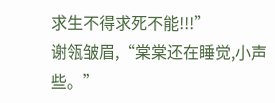求生不得求死不能!!!”
谢瓴皱眉,“棠棠还在睡觉,小声些。”